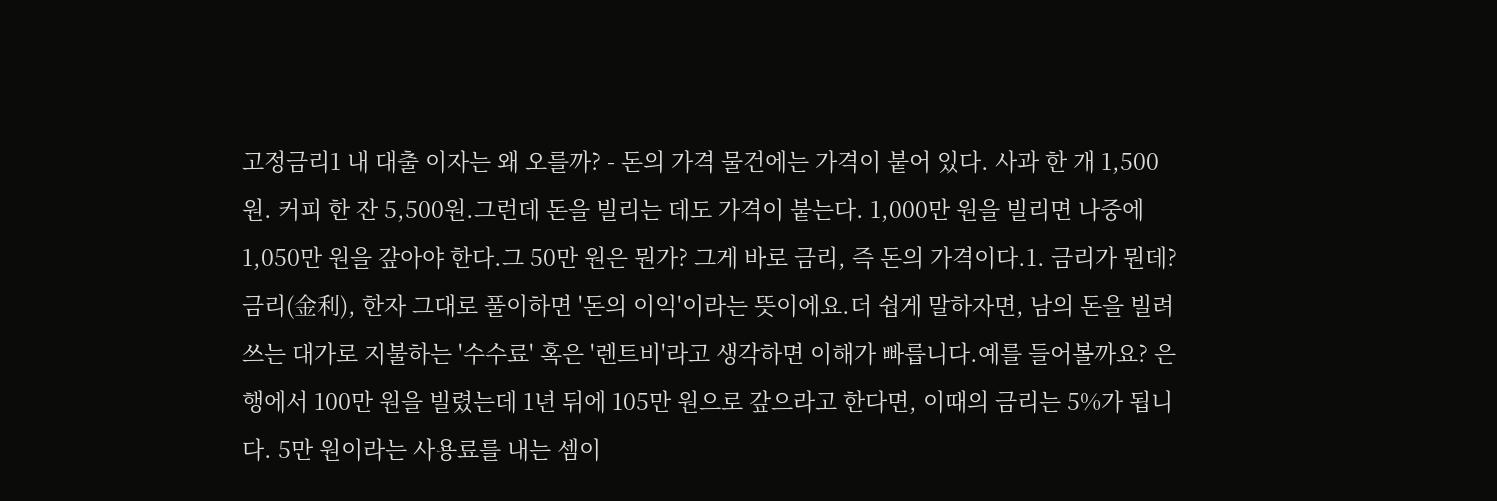고정금리1 내 대출 이자는 왜 오를까? - 돈의 가격 물건에는 가격이 붙어 있다. 사과 한 개 1,500원. 커피 한 잔 5,500원.그런데 돈을 빌리는 데도 가격이 붙는다. 1,000만 원을 빌리면 나중에 1,050만 원을 갚아야 한다.그 50만 원은 뭔가? 그게 바로 금리, 즉 돈의 가격이다.1. 금리가 뭔데?금리(金利), 한자 그대로 풀이하면 '돈의 이익'이라는 뜻이에요.더 쉽게 말하자면, 남의 돈을 빌려 쓰는 대가로 지불하는 '수수료' 혹은 '렌트비'라고 생각하면 이해가 빠릅니다.예를 들어볼까요? 은행에서 100만 원을 빌렸는데 1년 뒤에 105만 원으로 갚으라고 한다면, 이때의 금리는 5%가 됩니다. 5만 원이라는 사용료를 내는 셈이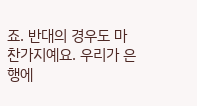죠. 반대의 경우도 마찬가지예요. 우리가 은행에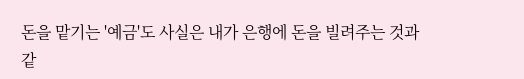돈을 맡기는 '예금'도 사실은 내가 은행에 돈을 빌려주는 것과 같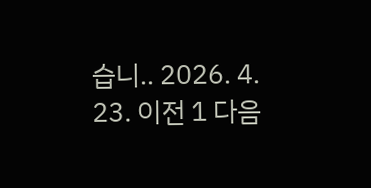습니.. 2026. 4. 23. 이전 1 다음